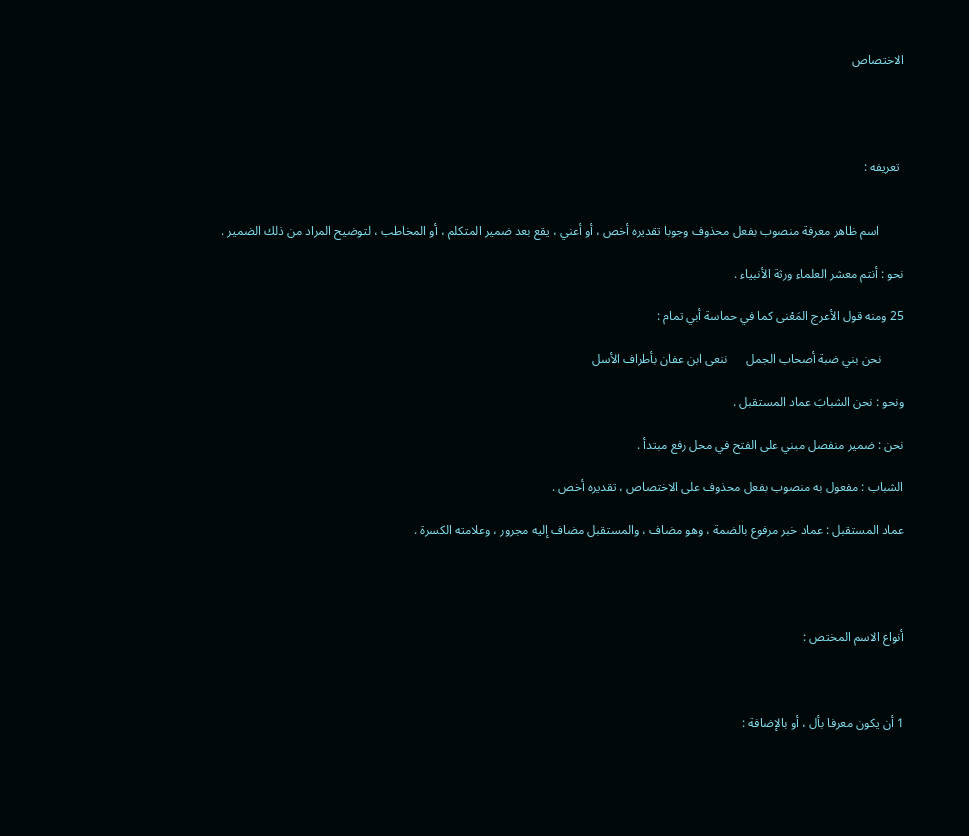الاختصاص




 تعريفه :


        اسم ظاهر معرفة منصوب بفعل محذوف وجوبا تقديره أخص ، أو أعني ، يقع بعد ضمير المتكلم ، أو المخاطب ، لتوضيح المراد من ذلك الضمير .

نحو : أنتم معشر العلماء ورثة الأنبياء .

25 ومنه قول الأعرج المَعْنى كما في حماسة أبي تمام :

       نحن بني ضبة أصحاب الجمل      ننعى ابن عفان بأطراف الأسل

ونحو : نحن الشبابَ عماد المستقبل .

نحن : ضمير منفصل مبني على الفتح في محل رفع مبتدأ .

الشباب : مفعول به منصوب بفعل محذوف على الاختصاص ، تقديره أخص .

عماد المستقبل : عماد خبر مرفوع بالضمة ، وهو مضاف ، والمستقبل مضاف إليه مجرور ، وعلامته الكسرة .




أنواع الاسم المختص :



1 أن يكون معرفا بأل ، أو بالإضافة :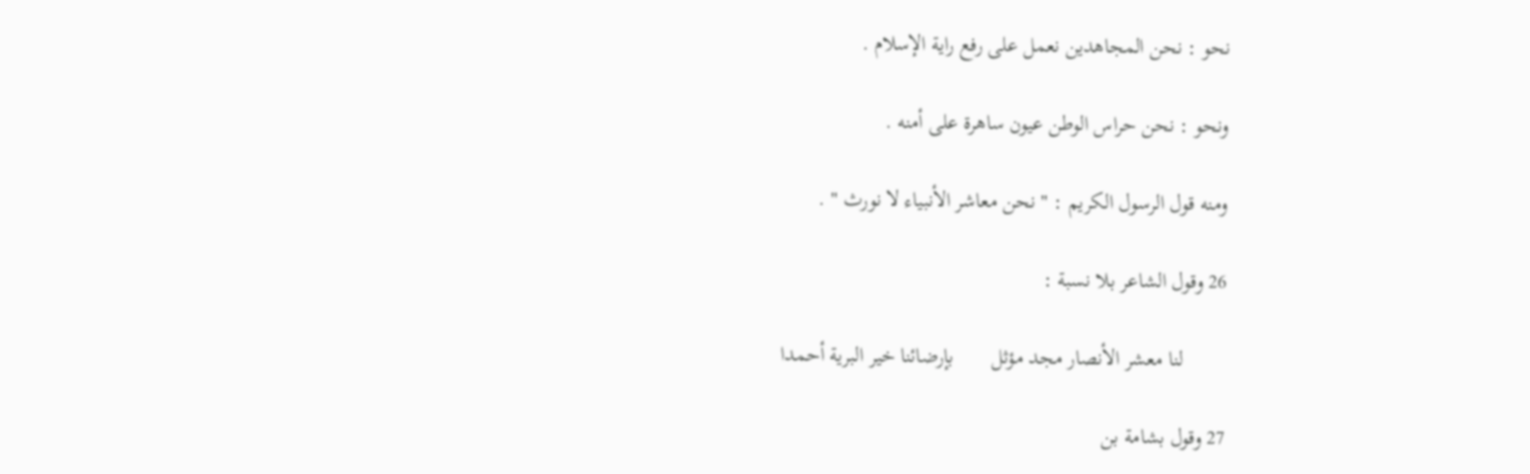نحو : نحن المجاهدين نعمل على رفع راية الإسلام .

ونحو : نحن حراس الوطن عيون ساهرة على أمنه .

ومنه قول الرسول الكريم : " نحن معاشر الأنبياء لا نورث " .

26 وقول الشاعر بلا نسبة :

        لنا معشر الأنصار مجد مؤثل       بإرضائنا خير البرية أحمدا

27 وقول بشامة بن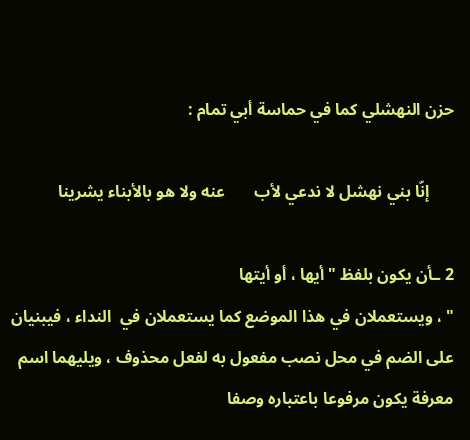حزن النهشلي كما في حماسة أبي تمام :

      إنّا بني نهشل لا ندعي لأب       عنه ولا هو بالأبناء يشرينا

2 ـأن يكون بلفظ " أيها ، أو أيتها
" ، ويستعملان في هذا الموضع كما يستعملان في  النداء ، فيبنيان على الضم في محل نصب مفعول به لفعل محذوف ، ويليهما اسم معرفة يكون مرفوعا باعتباره وصفا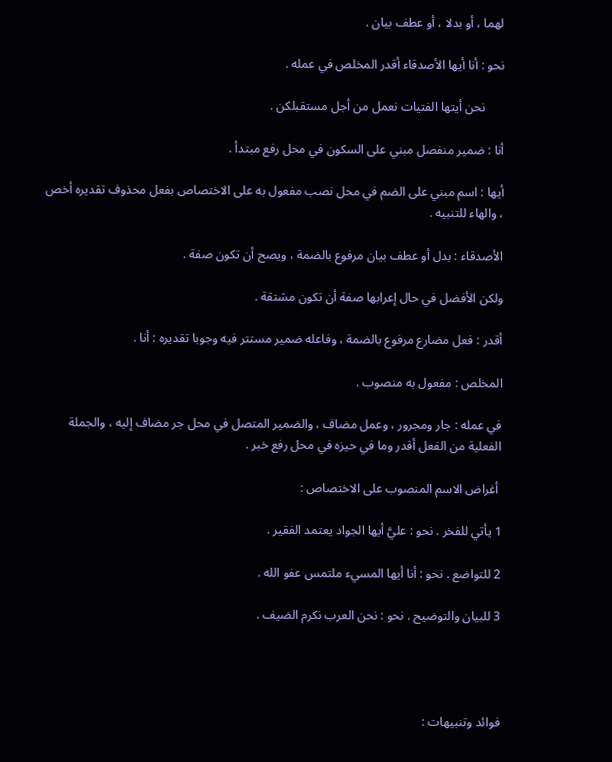لهما ، أو بدلا ، أو عطف بيان .

نحو : أنا أيها الأصدقاء أقدر المخلص في عمله .

      نحن أيتها الفتيات نعمل من أجل مستقبلكن .

أنا : ضمير منفصل مبني على السكون في محل رفع مبتدأ .

أيها : اسم مبني على الضم في محل نصب مفعول به على الاختصاص بفعل محذوف تقديره أخص ، والهاء للتنبيه .

الأصدقاء : بدل أو عطف بيان مرفوع بالضمة ، ويصح أن تكون صفة .

ولكن الأفضل في حال إعرابها صفة أن تكون مشتقة .

أقدر : فعل مضارع مرفوع بالضمة ، وفاعله ضمير مستتر فيه وجوبا تقديره : أنا .

المخلص : مفعول به منصوب .

في عمله : جار ومجرور ، وعمل مضاف ، والضمير المتصل في محل جر مضاف إليه ، والجملة الفعلية من الفعل أقدر وما في حيزه في محل رفع خبر .

 أغراض الاسم المنصوب على الاختصاص :

1 يأتي للفخر . نحو : عليَّ أيها الجواد يعتمد الفقير .

2 للتواضع . نحو : أنا أيها المسيء ملتمس عفو الله .

3 للبيان والتوضيح . نحو : نحن العرب نكرم الضيف .




فوائد وتنبيهات :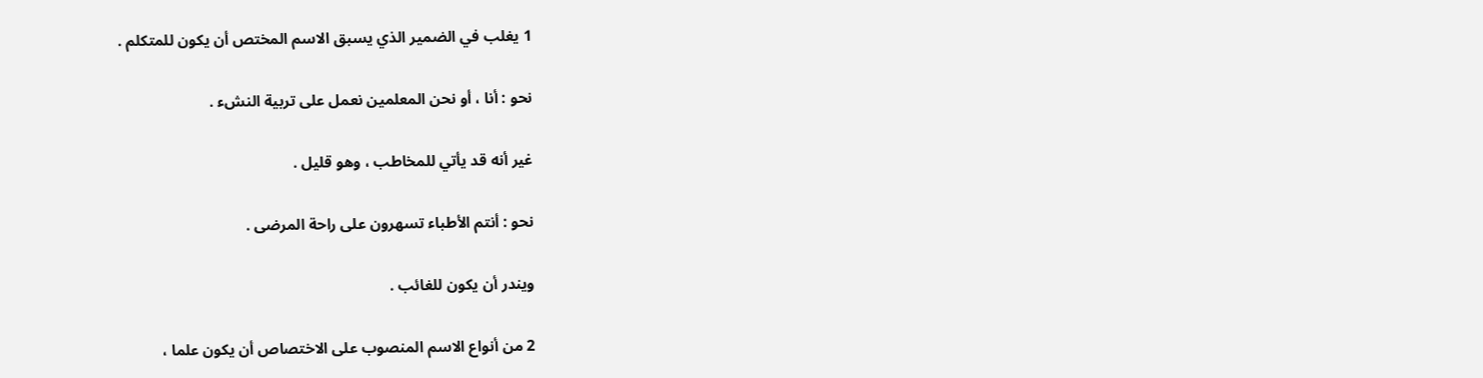1 يغلب في الضمير الذي يسبق الاسم المختص أن يكون للمتكلم .

نحو : أنا ، أو نحن المعلمين نعمل على تربية النشء .

غير أنه قد يأتي للمخاطب ، وهو قليل .

نحو : أنتم الأطباء تسهرون على راحة المرضى .

ويندر أن يكون للغائب .

2 من أنواع الاسم المنصوب على الاختصاص أن يكون علما ،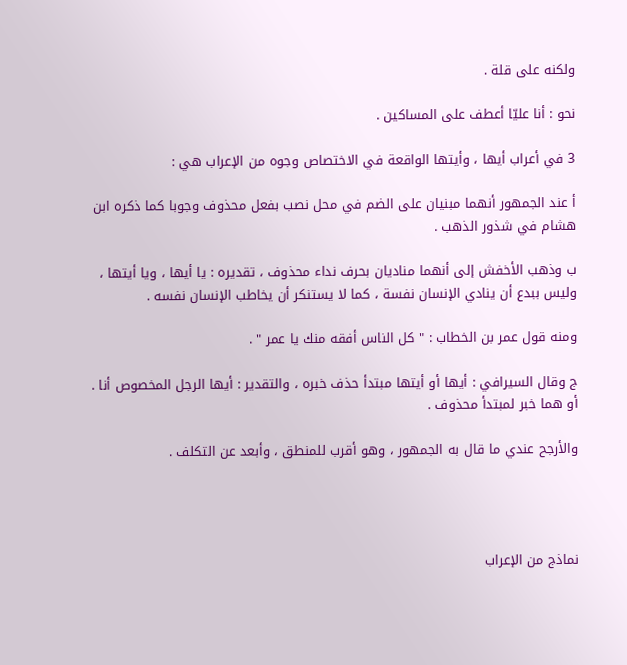ولكنه على قلة .

نحو : أنا عليّا أعطف على المساكين .

3 في أعراب أيها ، وأيتها الواقعة في الاختصاص وجوه من الإعراب هي :

أ عند الجمهور أنهما مبنيان على الضم في محل نصب بفعل محذوف وجوبا كما ذكره ابن هشام في شذور الذهب .

ب وذهب الأخفش إلى أنهما مناديان بحرف نداء محذوف ، تقديره : يا أيها ، ويا أيتها ، وليس ببدع أن ينادي الإنسان نفسة ، كما لا يستنكر أن يخاطب الإنسان نفسه .

ومنه قول عمر بن الخطاب : " كل الناس أفقه منك يا عمر " .

ج وقال السيرافي : أيها أو أيتها مبتدأ حذف خبره ، والتقدير : أيها الرجل المخصوص أنا . أو هما خبر لمبتدأ محذوف .

والأرجح عندي ما قال به الجمهور ، وهو أقرب للمنطق ، وأبعد عن التكلف .




نماذج من الإعراب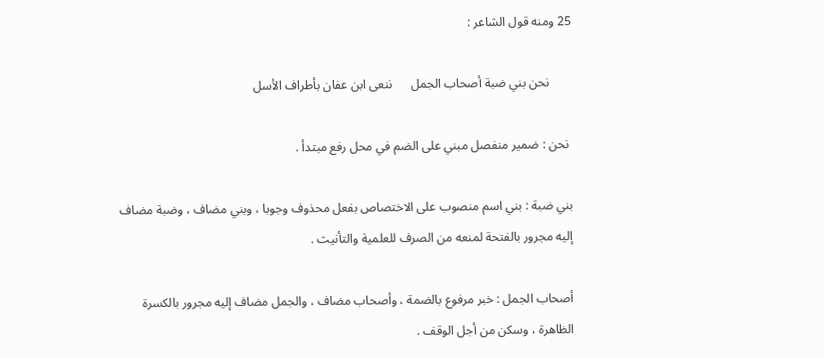25 ومنه قول الشاعر :

       نحن بني ضبة أصحاب الجمل      ننعى ابن عفان بأطراف الأسل

 نحن : ضمير منفصل مبني على الضم في محل رفع مبتدأ .

بني ضبة : بني اسم منصوب على الاختصاص بفعل محذوف وجوبا ، وبني مضاف ، وضبة مضاف إليه مجرور بالفتحة لمنعه من الصرف للعلمية والتأنيث .

أصحاب الجمل : خبر مرفوع بالضمة ، وأصحاب مضاف ، والجمل مضاف إليه مجرور بالكسرة الظاهرة ، وسكن من أجل الوقف .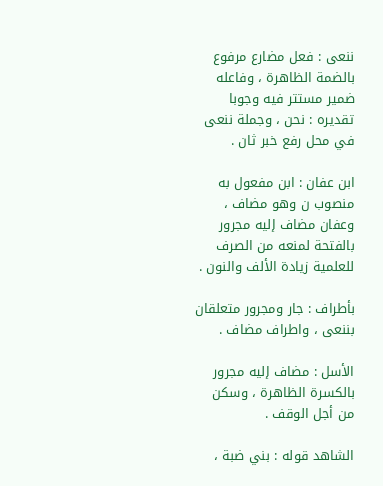ننعى : فعل مضارع مرفوع بالضمة الظاهرة ، وفاعله ضمير مستتر فيه وجوبا تقديره : نحن ، وجملة ننعى في محل رفع خبر ثان .

ابن عفان : ابن مفعول به منصوب ن وهو مضاف ، وعفان مضاف إليه مجرور بالفتحة لمنعه من الصرف للعلمية زيادة الألف والنون .

بأطراف : جار ومجرور متعلقان بننعى ، واطراف مضاف .

الأسل : مضاف إليه مجرور بالكسرة الظاهرة ، وسكن من أجل الوقف .

الشاهد قوله : بني ضبة ،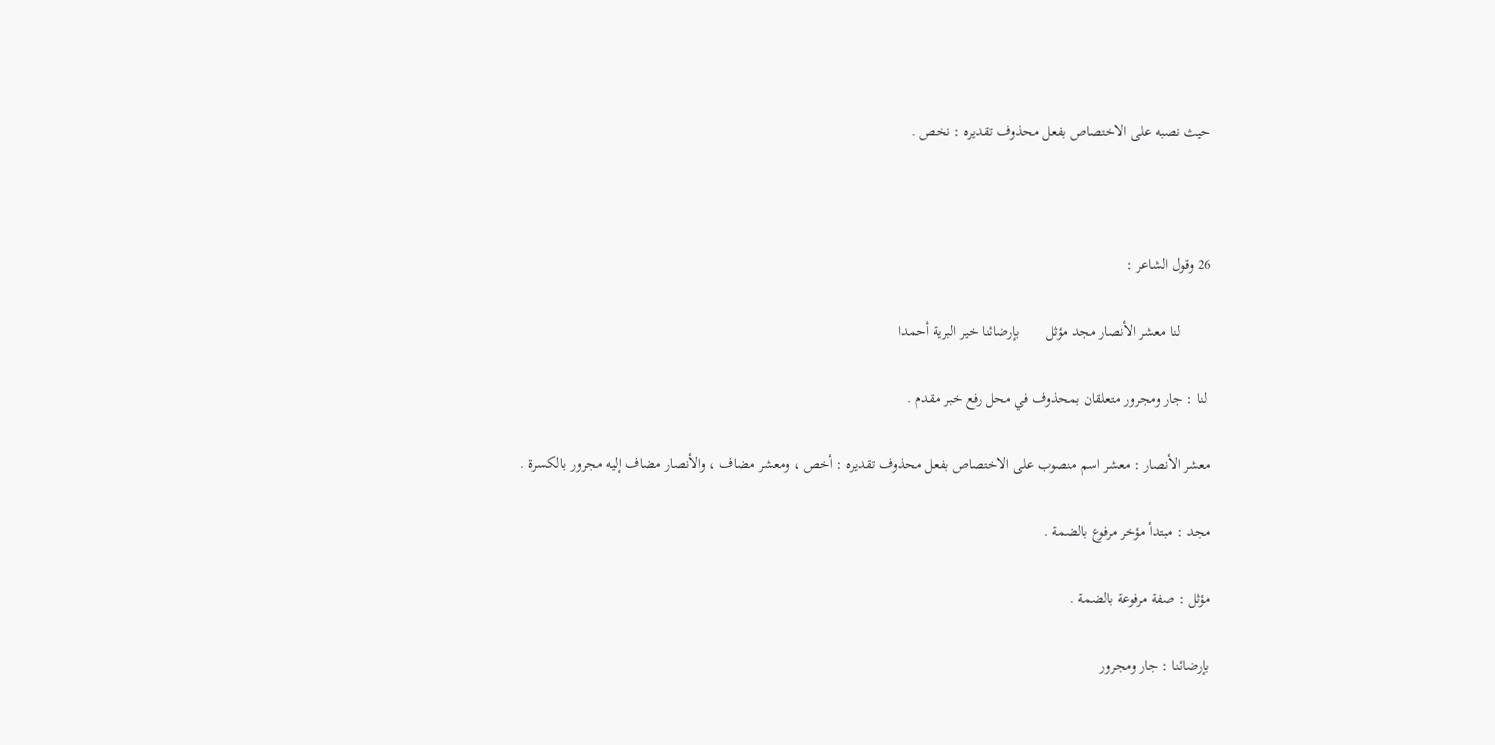حيث نصبه على الاختصاص بفعل محذوف تقديره : نخص .



26 وقول الشاعر :

        لنا معشر الأنصار مجد مؤثل       بإرضائنا خير البرية أحمدا

 لنا : جار ومجرور متعلقان بمحذوف في محل رفع خبر مقدم .

معشر الأنصار : معشر اسم منصوب على الاختصاص بفعل محذوف تقديره : أخص ، ومعشر مضاف ، والأنصار مضاف إليه مجرور بالكسرة .

مجد : مبتدأ مؤخر مرفوع بالضمة .

مؤثل : صفة مرفوعة بالضمة .

بإرضائنا : جار ومجرور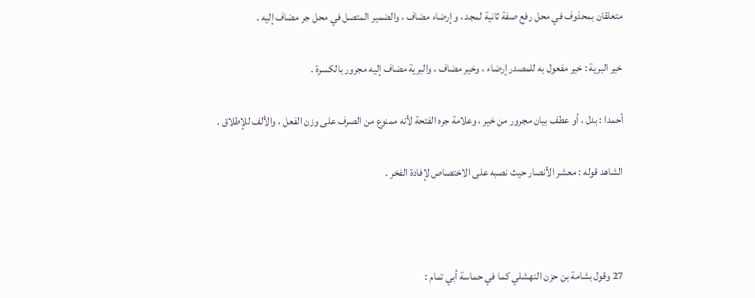متعلقان بمحذوف في محل رفع صفة ثانية لمجد ، وإرضاء مضاف ، والضمير المتصل في محل جر مضاف إليه .

خير البرية : خير مفعول به للمصدر إرضاء ، وخير مضاف ، والبرية مضاف إليه مجرور بالكسرة .

أحمدا : بدل ، أو عطف بيان مجرور من خير ، وعلامة جره الفتحة لأنه ممنوع من الصرف على وزن الفعل ، والألف للإطلاق .

الشاهد قوله : معشر الأنصار حيث نصبه على الاختصاص لإفادة الفخر .



27 وقول بشامة بن حزن النهشلي كما في حماسة أبي تمام :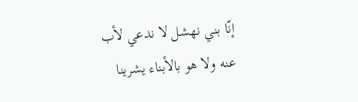إنّا بني نهشل لا ندعي لأب       عنه ولا هو بالأبناء يشرينا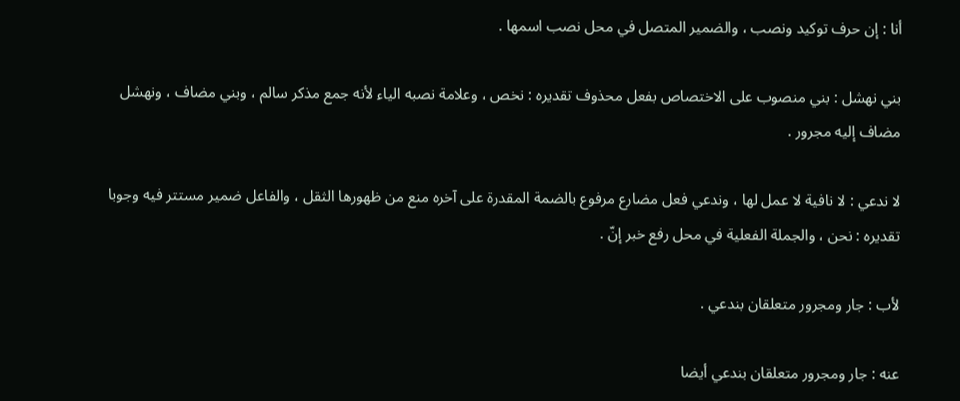أنا : إن حرف توكيد ونصب ، والضمير المتصل في محل نصب اسمها .

بني نهشل : بني منصوب على الاختصاص بفعل محذوف تقديره : نخص ، وعلامة نصبه الياء لأنه جمع مذكر سالم ، وبني مضاف ، ونهشل مضاف إليه مجرور .

لا ندعي : لا نافية لا عمل لها ، وندعي فعل مضارع مرفوع بالضمة المقدرة على آخره منع من ظهورها الثقل ، والفاعل ضمير مستتر فيه وجوبا تقديره : نحن ، والجملة الفعلية في محل رفع خبر إنّ .

لأب : جار ومجرور متعلقان بندعي .

عنه : جار ومجرور متعلقان بندعي أيضا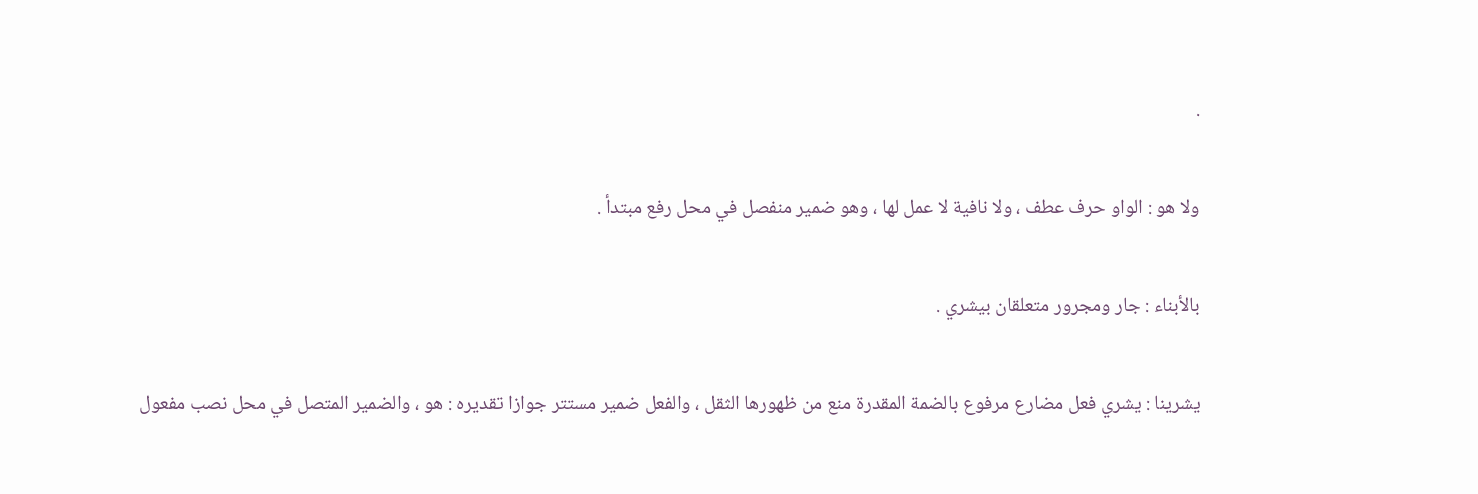.

ولا هو : الواو حرف عطف ، ولا نافية لا عمل لها ، وهو ضمير منفصل في محل رفع مبتدأ .

بالأبناء : جار ومجرور متعلقان بيشري .

يشرينا : يشري فعل مضارع مرفوع بالضمة المقدرة منع من ظهورها الثقل ، والفعل ضمير مستتر جوازا تقديره : هو ، والضمير المتصل في محل نصب مفعول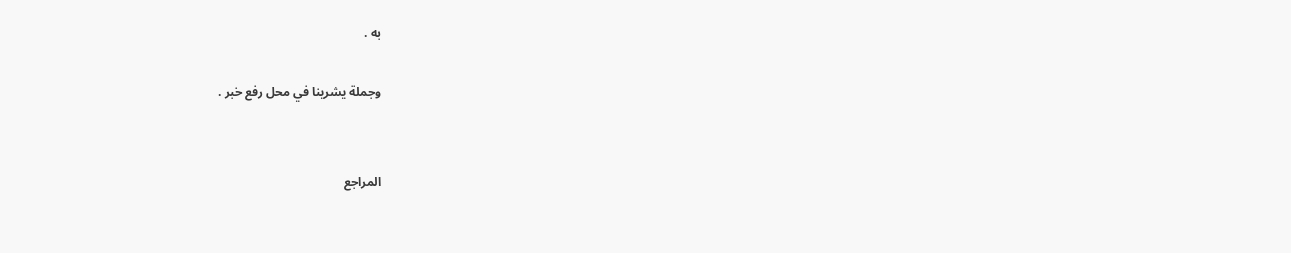به .

وجملة يشرينا في محل رفع خبر .


المراجع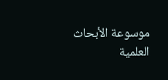موسوعة الأبحاث العلمية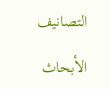التصانيف

الأبحاث